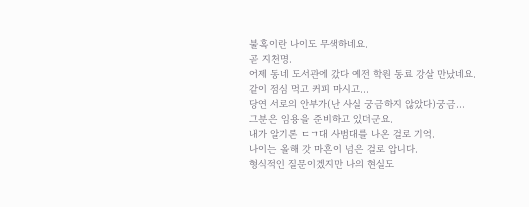불혹이란 나이도 무색하네요.
곧 지천명.
어제 동네 도서관에 갔다 예전 학원 동료 강살 만났네요.
같이 점심 먹고 커피 마시고...
당연 서로의 안부가(난 사실 궁금하지 않았다)궁금...
그분은 임용을 준비하고 있더군요.
내가 알기론 ㄷㄱ대 사범대를 나온 걸로 기억.
나이는 올해 갓 마흔이 넘은 걸로 압니다.
형식적인 질문이겠지만 나의 현실도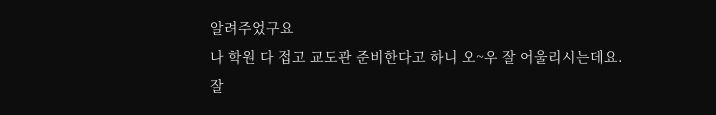알려주었구요
나 학원 다 접고 교도관 준비한다고 하니 오~우 잘 어울리시는데요.
잘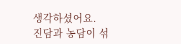생각하셨어요.
진담과 농담이 섞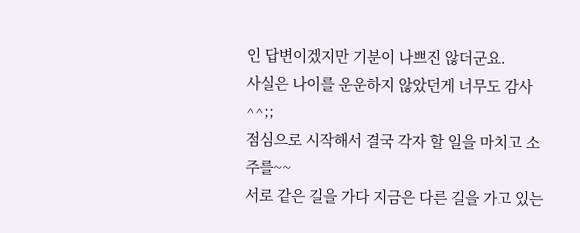인 답변이겠지만 기분이 나쁘진 않더군요.
사실은 나이를 운운하지 않았던게 너무도 감사^^;;
점심으로 시작해서 결국 각자 할 일을 마치고 소주를~~
서로 같은 길을 가다 지금은 다른 길을 가고 있는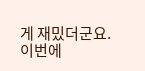게 재밌더군요.
이번에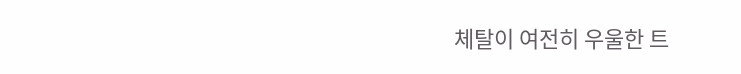체탈이 여전히 우울한 트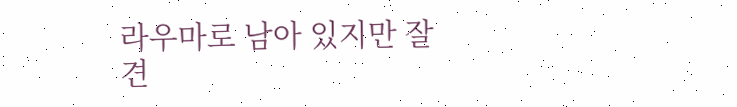라우마로 남아 있지만 잘 견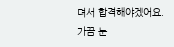뎌서 합격해야겠어요.
가끔 눈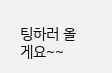팅하러 올게요~~